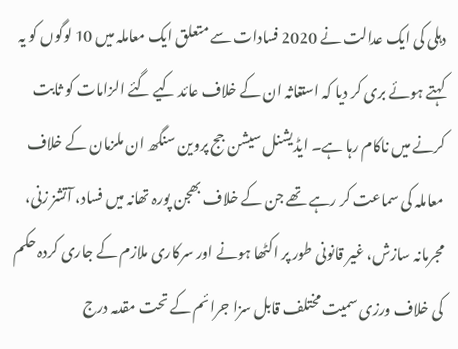دہلی کی ایک عدالت نے 2020 فسادات سے متعلق ایک معاملہ میں 10 لوگوں کو یہ کہتے ہوئے بری کر دیا کہ استغاثہ ان کے خلاف عائد کیے گئے الزامات کو ثابت کرنے میں ناکام رہا ہے۔ ایڈیشنل سیشن جج پروین سنگھ ان ملزمان کے خلاف معاملہ کی سماعت کر رہے تھے جن کے خلاف بھجن پورہ تھانہ میں فساد، آتشز زنی، مجرمانہ سازش، غیر قانونی طور پر اکٹھا ہونے اور سرکاری ملازم کے جاری کردہ حکم کی خلاف ورزی سمیت مختلف قابل سزا جرائم کے تحت مقدمہ درج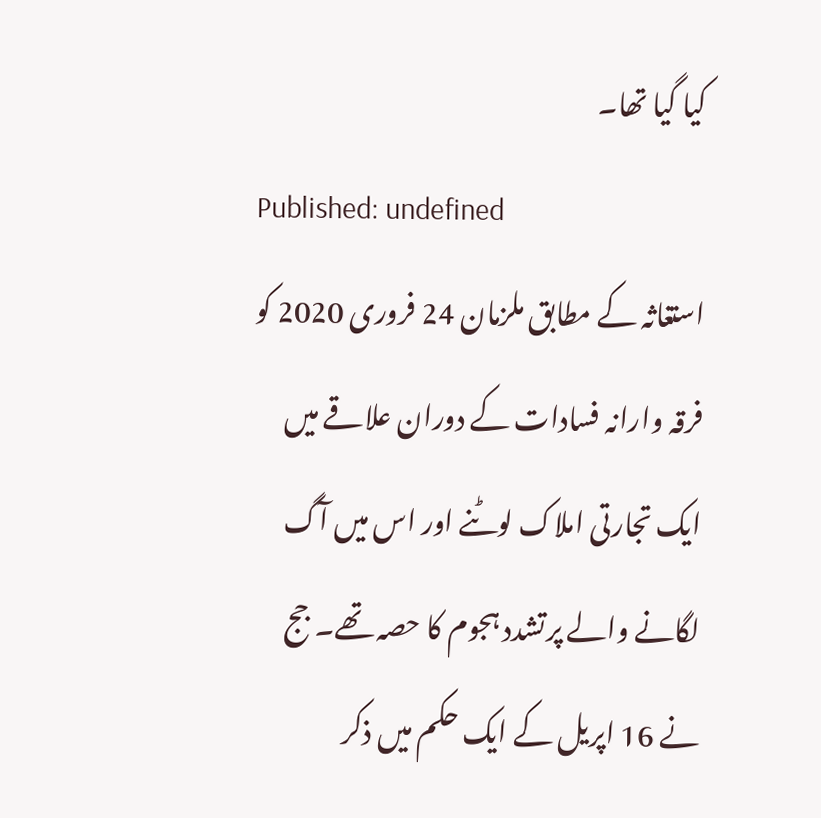کیا گیا تھا۔
Published: undefined
استغاثہ کے مطابق ملزمان 24 فروری 2020 کو فرقہ وارانہ فسادات کے دوران علاقے میں ایک تجارتی املاک لوٹنے اور اس میں آگ لگانے والے پرتشدد ہجوم کا حصہ تھے۔ جج نے 16 اپریل کے ایک حکم میں ذکر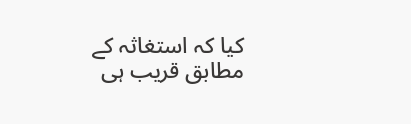کیا کہ استغاثہ کے مطابق قریب ہی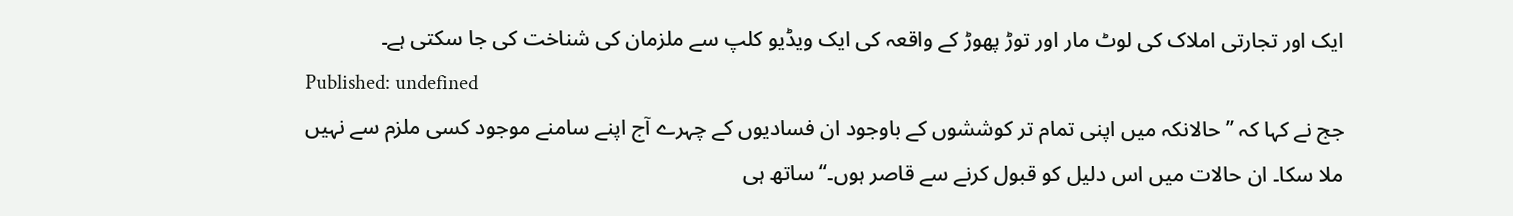ایک اور تجارتی املاک کی لوٹ مار اور توڑ پھوڑ کے واقعہ کی ایک ویڈیو کلپ سے ملزمان کی شناخت کی جا سکتی ہے۔
Published: undefined
جج نے کہا کہ ’’حالانکہ میں اپنی تمام تر کوششوں کے باوجود ان فسادیوں کے چہرے آج اپنے سامنے موجود کسی ملزم سے نہیں ملا سکا۔ ان حالات میں اس دلیل کو قبول کرنے سے قاصر ہوں۔‘‘ ساتھ ہی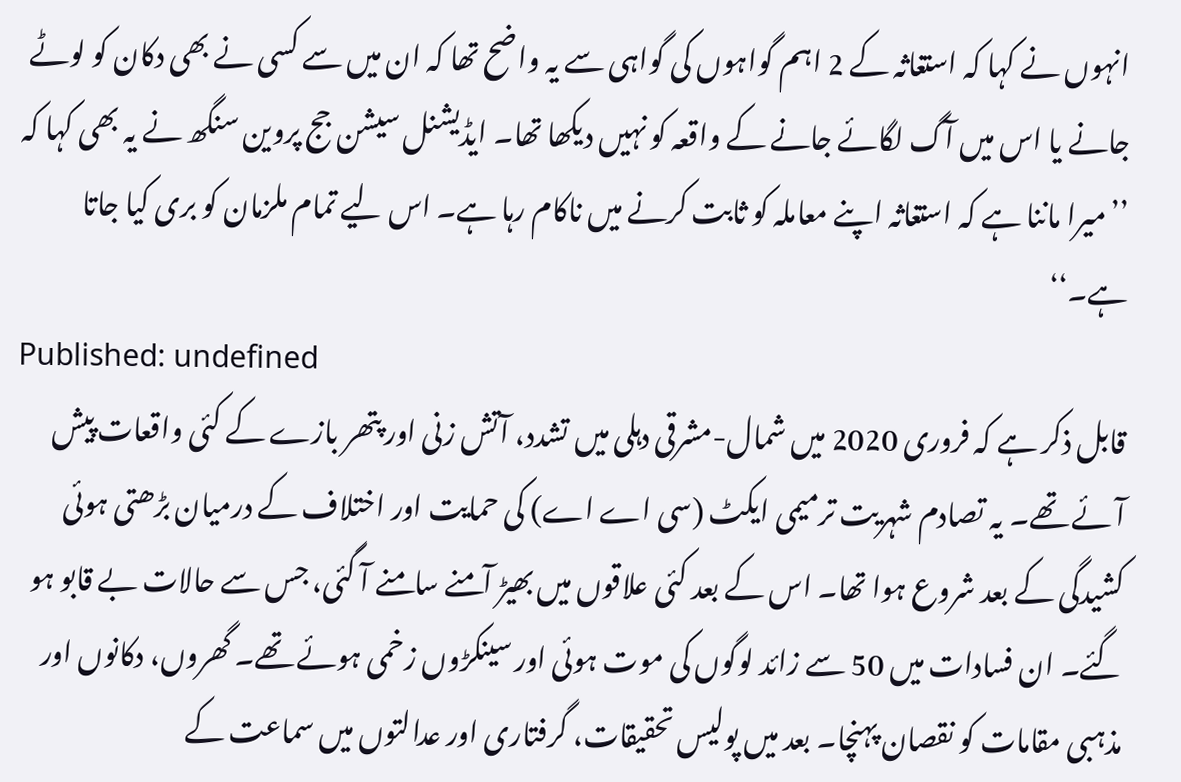انہوں نے کہا کہ استغاثہ کے 2 اہم گواہوں کی گواہی سے یہ واضح تھا کہ ان میں سے کسی نے بھی دکان کو لوٹے جانے یا اس میں آگ لگائے جانے کے واقعہ کو نہیں دیکھا تھا۔ ایڈیشنل سیشن جج پروین سنگھ نے یہ بھی کہا کہ ’’میرا ماننا ہے کہ استغاثہ اپنے معاملہ کو ثابت کرنے میں ناکام رہا ہے۔ اس لیے تمام ملزمان کو بری کیا جاتا ہے۔‘‘
Published: undefined
قابل ذکر ہے کہ فروری 2020 میں شمال-مشرقی دہلی میں تشدد، آتش زنی اور پتھر بازے کے کئی واقعات پیش آئے تھے۔ یہ تصادم شہریت ترمیمی ایکٹ (سی اے اے) کی حمایت اور اختلاف کے درمیان بڑھتی ہوئی کشیدگی کے بعد شروع ہوا تھا۔ اس کے بعد کئی علاقوں میں بھیڑ آمنے سامنے آ گئی، جس سے حالات بے قابو ہو گئے۔ ان فسادات میں 50 سے زائد لوگوں کی موت ہوئی اور سینکڑوں زخمی ہوئے تھے۔ گھروں، دکانوں اور مذہبی مقامات کو نقصان پہنچا۔ بعد میں پولیس تحقیقات، گرفتاری اور عدالتوں میں سماعت کے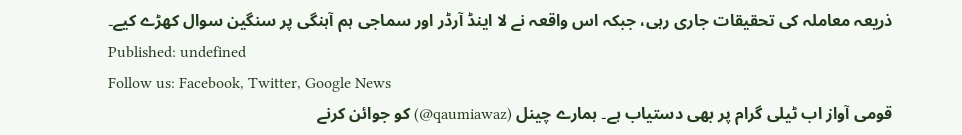ذریعہ معاملہ کی تحقیقات جاری رہی، جبکہ اس واقعہ نے لا اینڈ آرڈر اور سماجی ہم آہنگی پر سنگین سوال کھڑے کیے۔
Published: undefined
Follow us: Facebook, Twitter, Google News
قومی آواز اب ٹیلی گرام پر بھی دستیاب ہے۔ ہمارے چینل (qaumiawaz@) کو جوائن کرنے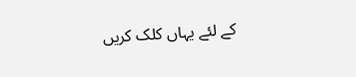کے لئے یہاں کلک کریں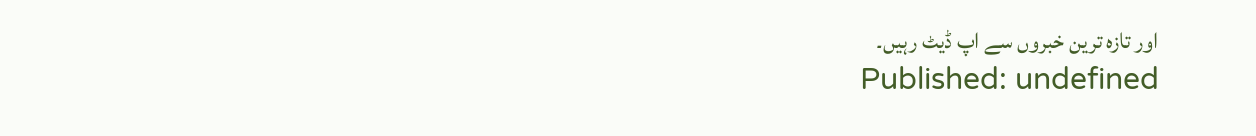اور تازہ ترین خبروں سے اپ ڈیٹ رہیں۔
Published: undefined